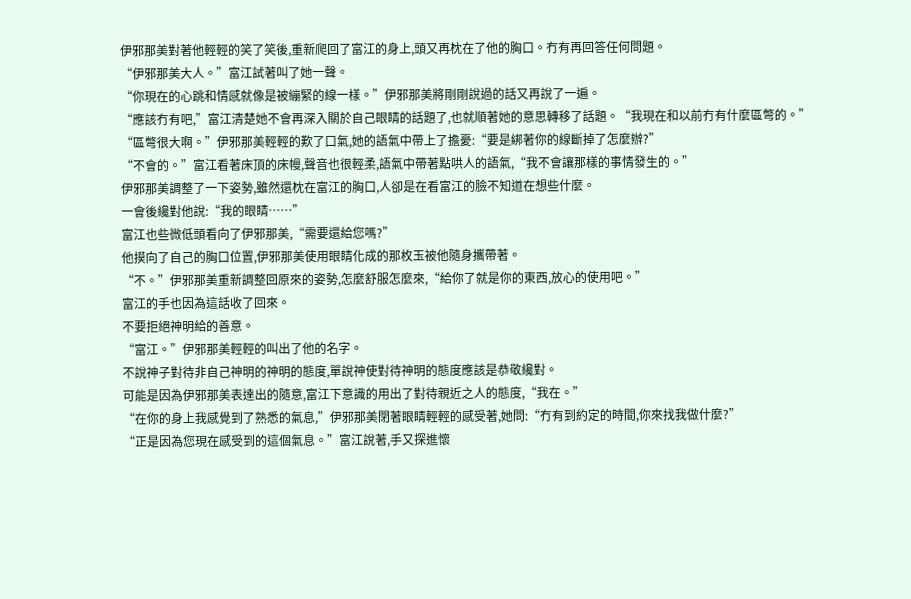伊邪那美對著他輕輕的笑了笑後,重新爬回了富江的身上,頭又再枕在了他的胸口。冇有再回答任何問題。
“伊邪那美大人。”富江試著叫了她一聲。
“你現在的心跳和情感就像是被繃緊的線一樣。”伊邪那美將剛剛說過的話又再說了一遍。
“應該冇有吧,”富江清楚她不會再深入關於自己眼睛的話題了,也就順著她的意思轉移了話題。“我現在和以前冇有什麼區彆的。”
“區彆很大啊。”伊邪那美輕輕的歎了口氣,她的語氣中帶上了擔憂:“要是綁著你的線斷掉了怎麼辦?”
“不會的。”富江看著床頂的床幔,聲音也很輕柔,語氣中帶著點哄人的語氣,“我不會讓那樣的事情發生的。”
伊邪那美調整了一下姿勢,雖然還枕在富江的胸口,人卻是在看富江的臉不知道在想些什麼。
一會後纔對他說:“我的眼睛……”
富江也些微低頭看向了伊邪那美,“需要還給您嗎?”
他摸向了自己的胸口位置,伊邪那美使用眼睛化成的那枚玉被他隨身攜帶著。
“不。”伊邪那美重新調整回原來的姿勢,怎麼舒服怎麼來,“給你了就是你的東西,放心的使用吧。”
富江的手也因為這話收了回來。
不要拒絕神明給的善意。
“富江。”伊邪那美輕輕的叫出了他的名字。
不說神子對待非自己神明的神明的態度,單說神使對待神明的態度應該是恭敬纔對。
可能是因為伊邪那美表達出的隨意,富江下意識的用出了對待親近之人的態度,“我在。”
“在你的身上我感覺到了熟悉的氣息,”伊邪那美閉著眼睛輕輕的感受著,她問:“冇有到約定的時間,你來找我做什麼?”
“正是因為您現在感受到的這個氣息。”富江說著,手又探進懷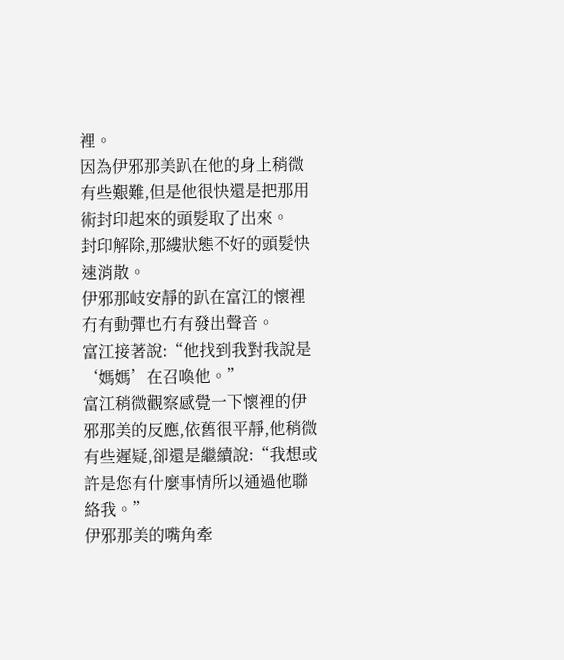裡。
因為伊邪那美趴在他的身上稍微有些艱難,但是他很快還是把那用術封印起來的頭髮取了出來。
封印解除,那縷狀態不好的頭髮快速消散。
伊邪那岐安靜的趴在富江的懷裡冇有動彈也冇有發出聲音。
富江接著說:“他找到我對我說是‘媽媽’在召喚他。”
富江稍微觀察感覺一下懷裡的伊邪那美的反應,依舊很平靜,他稍微有些遲疑,卻還是繼續說:“我想或許是您有什麼事情所以通過他聯絡我。”
伊邪那美的嘴角牽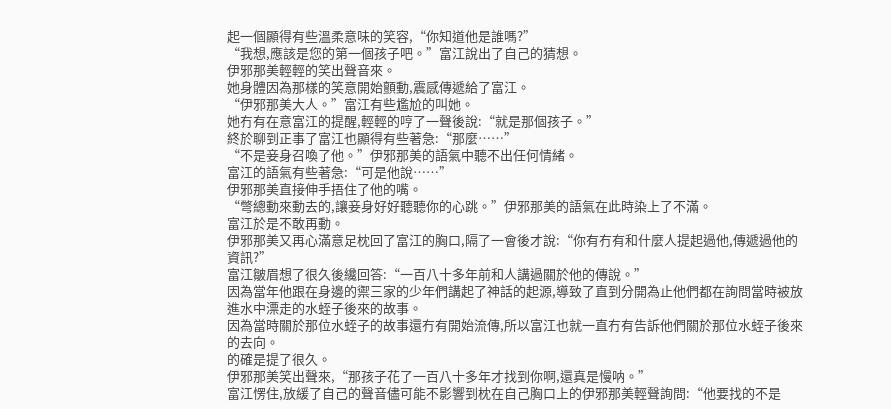起一個顯得有些溫柔意味的笑容,“你知道他是誰嗎?”
“我想,應該是您的第一個孩子吧。”富江說出了自己的猜想。
伊邪那美輕輕的笑出聲音來。
她身體因為那樣的笑意開始顫動,震感傳遞給了富江。
“伊邪那美大人。”富江有些尷尬的叫她。
她冇有在意富江的提醒,輕輕的哼了一聲後說:“就是那個孩子。”
終於聊到正事了富江也顯得有些著急:“那麼……”
“不是妾身召喚了他。”伊邪那美的語氣中聽不出任何情緒。
富江的語氣有些著急:“可是他說……”
伊邪那美直接伸手捂住了他的嘴。
“彆總動來動去的,讓妾身好好聽聽你的心跳。”伊邪那美的語氣在此時染上了不滿。
富江於是不敢再動。
伊邪那美又再心滿意足枕回了富江的胸口,隔了一會後才說:“你有冇有和什麼人提起過他,傳遞過他的資訊?”
富江皺眉想了很久後纔回答:“一百八十多年前和人講過關於他的傳說。”
因為當年他跟在身邊的禦三家的少年們講起了神話的起源,導致了直到分開為止他們都在詢問當時被放進水中漂走的水蛭子後來的故事。
因為當時關於那位水蛭子的故事還冇有開始流傳,所以富江也就一直冇有告訴他們關於那位水蛭子後來的去向。
的確是提了很久。
伊邪那美笑出聲來,“那孩子花了一百八十多年才找到你啊,還真是慢呐。”
富江愣住,放緩了自己的聲音儘可能不影響到枕在自己胸口上的伊邪那美輕聲詢問:“他要找的不是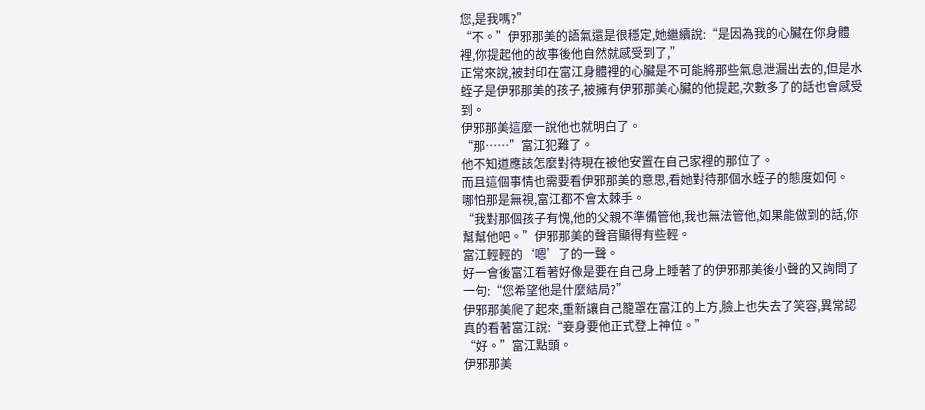您,是我嗎?”
“不。”伊邪那美的語氣還是很穩定,她繼續說:“是因為我的心臟在你身體裡,你提起他的故事後他自然就感受到了,”
正常來說,被封印在富江身體裡的心臟是不可能將那些氣息泄漏出去的,但是水蛭子是伊邪那美的孩子,被擁有伊邪那美心臟的他提起,次數多了的話也會感受到。
伊邪那美這麼一說他也就明白了。
“那……”富江犯難了。
他不知道應該怎麼對待現在被他安置在自己家裡的那位了。
而且這個事情也需要看伊邪那美的意思,看她對待那個水蛭子的態度如何。
哪怕那是無視,富江都不會太棘手。
“我對那個孩子有愧,他的父親不準備管他,我也無法管他,如果能做到的話,你幫幫他吧。”伊邪那美的聲音顯得有些輕。
富江輕輕的‘嗯’了的一聲。
好一會後富江看著好像是要在自己身上睡著了的伊邪那美後小聲的又詢問了一句:“您希望他是什麼結局?”
伊邪那美爬了起來,重新讓自己籠罩在富江的上方,臉上也失去了笑容,異常認真的看著富江說:“妾身要他正式登上神位。”
“好。”富江點頭。
伊邪那美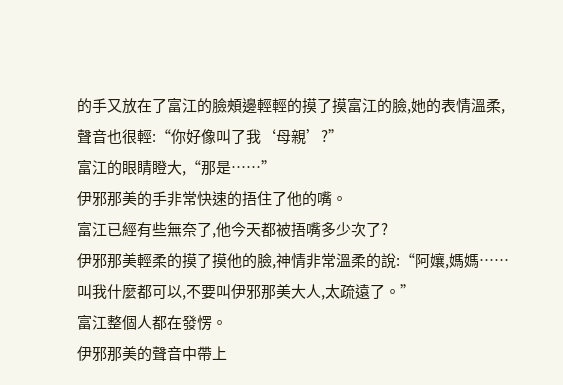的手又放在了富江的臉頰邊輕輕的摸了摸富江的臉,她的表情溫柔,聲音也很輕:“你好像叫了我‘母親’?”
富江的眼睛瞪大,“那是……”
伊邪那美的手非常快速的捂住了他的嘴。
富江已經有些無奈了,他今天都被捂嘴多少次了?
伊邪那美輕柔的摸了摸他的臉,神情非常溫柔的說:“阿孃,媽媽……叫我什麼都可以,不要叫伊邪那美大人,太疏遠了。”
富江整個人都在發愣。
伊邪那美的聲音中帶上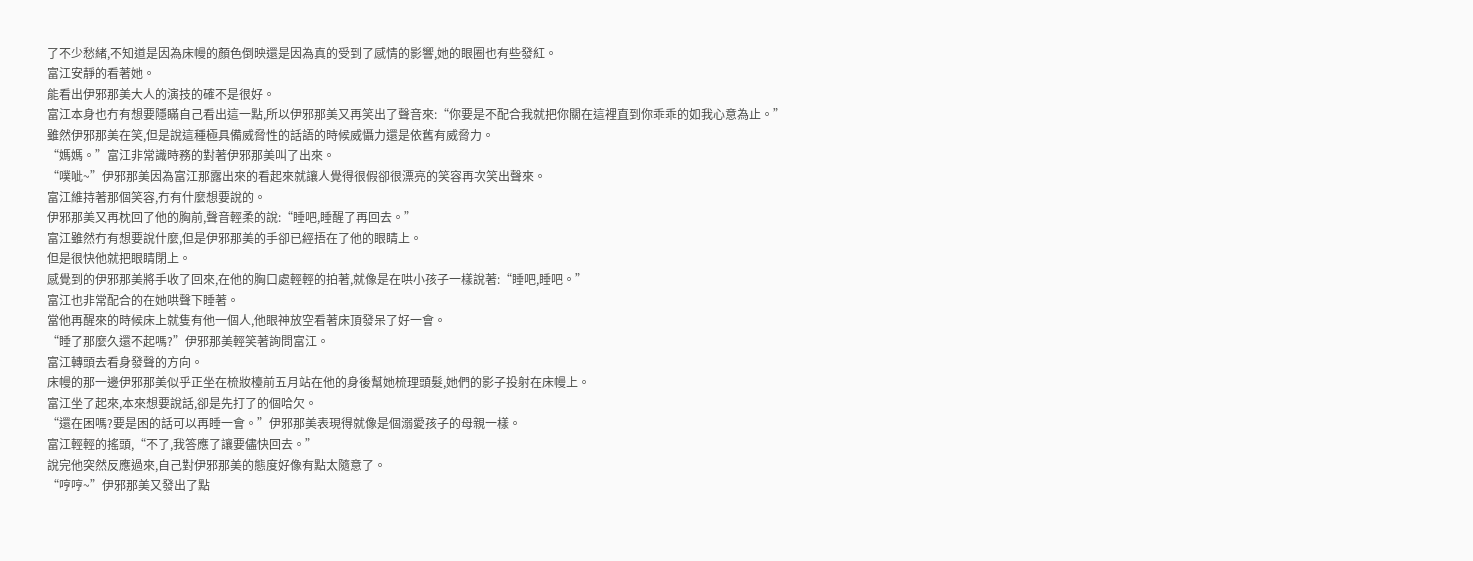了不少愁緒,不知道是因為床幔的顏色倒映還是因為真的受到了感情的影響,她的眼圈也有些發紅。
富江安靜的看著她。
能看出伊邪那美大人的演技的確不是很好。
富江本身也冇有想要隱瞞自己看出這一點,所以伊邪那美又再笑出了聲音來:“你要是不配合我就把你關在這裡直到你乖乖的如我心意為止。”
雖然伊邪那美在笑,但是說這種極具備威脅性的話語的時候威懾力還是依舊有威脅力。
“媽媽。”富江非常識時務的對著伊邪那美叫了出來。
“噗呲~”伊邪那美因為富江那露出來的看起來就讓人覺得很假卻很漂亮的笑容再次笑出聲來。
富江維持著那個笑容,冇有什麼想要說的。
伊邪那美又再枕回了他的胸前,聲音輕柔的說:“睡吧,睡醒了再回去。”
富江雖然冇有想要說什麼,但是伊邪那美的手卻已經捂在了他的眼睛上。
但是很快他就把眼睛閉上。
感覺到的伊邪那美將手收了回來,在他的胸口處輕輕的拍著,就像是在哄小孩子一樣說著:“睡吧,睡吧。”
富江也非常配合的在她哄聲下睡著。
當他再醒來的時候床上就隻有他一個人,他眼神放空看著床頂發呆了好一會。
“睡了那麼久還不起嗎?”伊邪那美輕笑著詢問富江。
富江轉頭去看身發聲的方向。
床幔的那一邊伊邪那美似乎正坐在梳妝檯前五月站在他的身後幫她梳理頭髮,她們的影子投射在床幔上。
富江坐了起來,本來想要說話,卻是先打了的個哈欠。
“還在困嗎?要是困的話可以再睡一會。”伊邪那美表現得就像是個溺愛孩子的母親一樣。
富江輕輕的搖頭,“不了,我答應了讓要儘快回去。”
說完他突然反應過來,自己對伊邪那美的態度好像有點太隨意了。
“哼哼~”伊邪那美又發出了點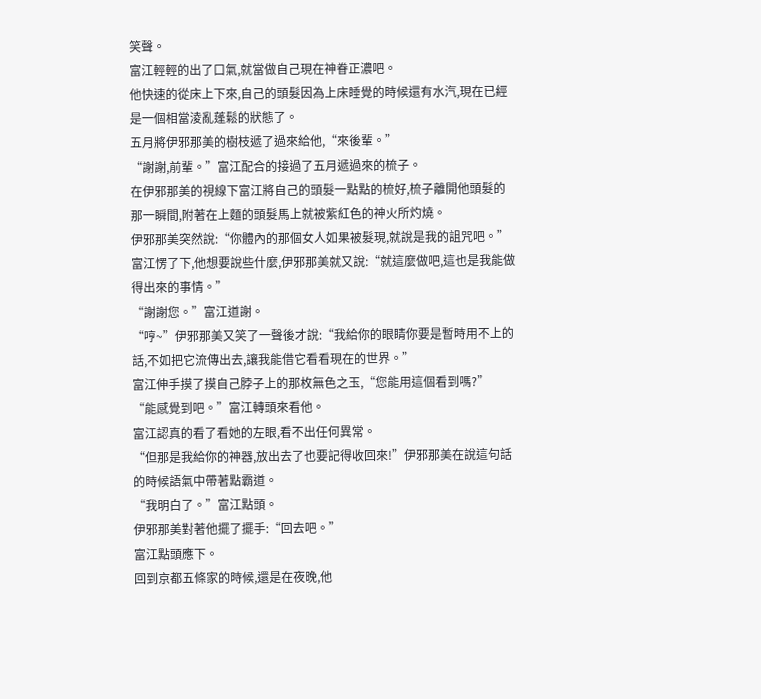笑聲。
富江輕輕的出了口氣,就當做自己現在神眷正濃吧。
他快速的從床上下來,自己的頭髮因為上床睡覺的時候還有水汽,現在已經是一個相當淩亂蓬鬆的狀態了。
五月將伊邪那美的樹枝遞了過來給他,“來後輩。”
“謝謝,前輩。”富江配合的接過了五月遞過來的梳子。
在伊邪那美的視線下富江將自己的頭髮一點點的梳好,梳子離開他頭髮的那一瞬間,附著在上麵的頭髮馬上就被紫紅色的神火所灼燒。
伊邪那美突然說:“你體內的那個女人如果被髮現,就說是我的詛咒吧。”
富江愣了下,他想要說些什麼,伊邪那美就又說:“就這麼做吧,這也是我能做得出來的事情。”
“謝謝您。”富江道謝。
“哼~”伊邪那美又笑了一聲後才說:“我給你的眼睛你要是暫時用不上的話,不如把它流傳出去,讓我能借它看看現在的世界。”
富江伸手摸了摸自己脖子上的那枚無色之玉,“您能用這個看到嗎?”
“能感覺到吧。”富江轉頭來看他。
富江認真的看了看她的左眼,看不出任何異常。
“但那是我給你的神器,放出去了也要記得收回來!”伊邪那美在說這句話的時候語氣中帶著點霸道。
“我明白了。”富江點頭。
伊邪那美對著他擺了擺手:“回去吧。”
富江點頭應下。
回到京都五條家的時候,還是在夜晚,他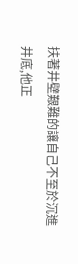扶著井壁艱難的讓自己不至於沉進井底,他正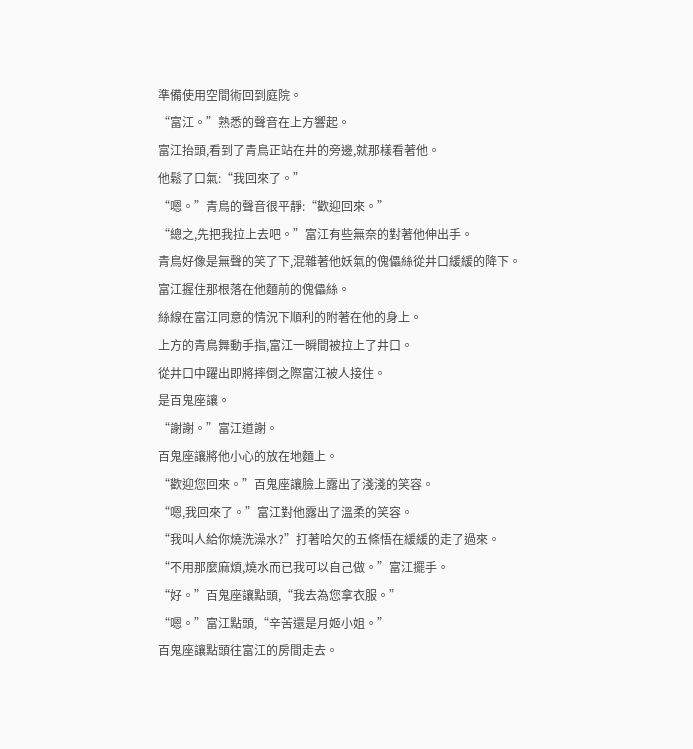準備使用空間術回到庭院。
“富江。”熟悉的聲音在上方響起。
富江抬頭,看到了青鳥正站在井的旁邊,就那樣看著他。
他鬆了口氣:“我回來了。”
“嗯。”青鳥的聲音很平靜:“歡迎回來。”
“總之,先把我拉上去吧。”富江有些無奈的對著他伸出手。
青鳥好像是無聲的笑了下,混雜著他妖氣的傀儡絲從井口緩緩的降下。
富江握住那根落在他麵前的傀儡絲。
絲線在富江同意的情況下順利的附著在他的身上。
上方的青鳥舞動手指,富江一瞬間被拉上了井口。
從井口中躍出即將摔倒之際富江被人接住。
是百鬼座讓。
“謝謝。”富江道謝。
百鬼座讓將他小心的放在地麵上。
“歡迎您回來。”百鬼座讓臉上露出了淺淺的笑容。
“嗯,我回來了。”富江對他露出了溫柔的笑容。
“我叫人給你燒洗澡水?”打著哈欠的五條悟在緩緩的走了過來。
“不用那麼麻煩,燒水而已我可以自己做。”富江擺手。
“好。”百鬼座讓點頭,“我去為您拿衣服。”
“嗯。”富江點頭,“辛苦還是月姬小姐。”
百鬼座讓點頭往富江的房間走去。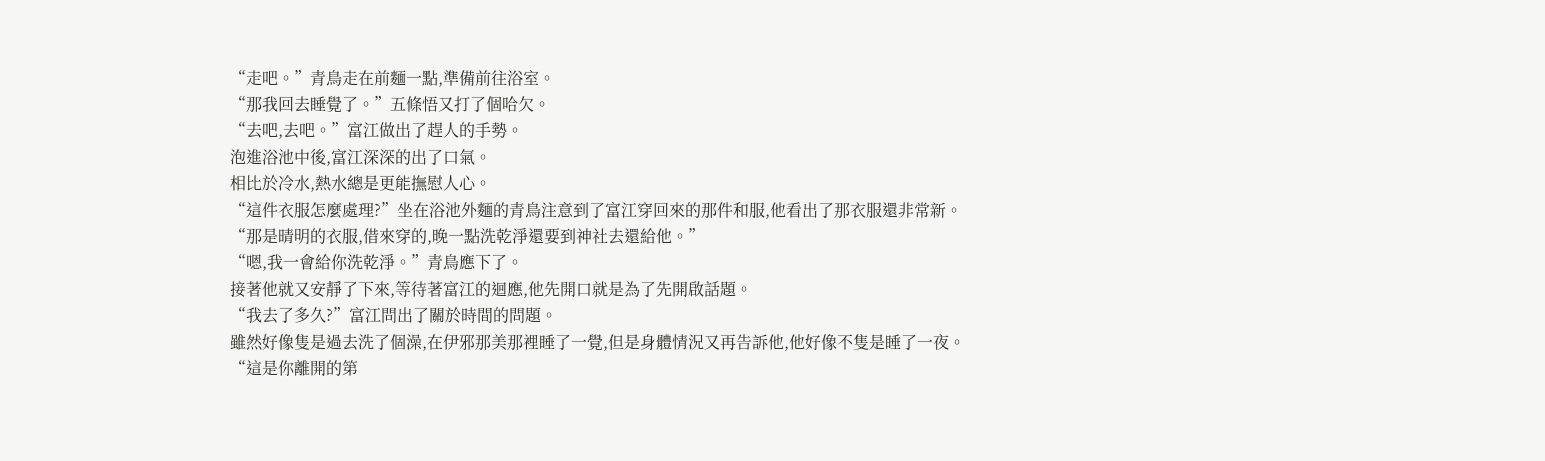“走吧。”青鳥走在前麵一點,準備前往浴室。
“那我回去睡覺了。”五條悟又打了個哈欠。
“去吧,去吧。”富江做出了趕人的手勢。
泡進浴池中後,富江深深的出了口氣。
相比於冷水,熱水總是更能撫慰人心。
“這件衣服怎麼處理?”坐在浴池外麵的青鳥注意到了富江穿回來的那件和服,他看出了那衣服還非常新。
“那是晴明的衣服,借來穿的,晚一點洗乾淨還要到神社去還給他。”
“嗯,我一會給你洗乾淨。”青鳥應下了。
接著他就又安靜了下來,等待著富江的迴應,他先開口就是為了先開啟話題。
“我去了多久?”富江問出了關於時間的問題。
雖然好像隻是過去洗了個澡,在伊邪那美那裡睡了一覺,但是身體情況又再告訴他,他好像不隻是睡了一夜。
“這是你離開的第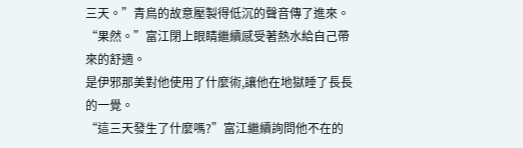三天。”青鳥的故意壓製得低沉的聲音傳了進來。
“果然。”富江閉上眼睛繼續感受著熱水給自己帶來的舒適。
是伊邪那美對他使用了什麼術,讓他在地獄睡了長長的一覺。
“這三天發生了什麼嗎?”富江繼續詢問他不在的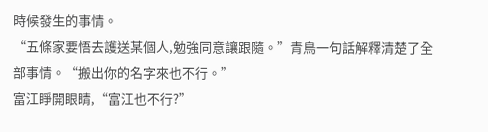時候發生的事情。
“五條家要悟去護送某個人,勉強同意讓跟隨。”青鳥一句話解釋清楚了全部事情。“搬出你的名字來也不行。”
富江睜開眼睛,“富江也不行?”